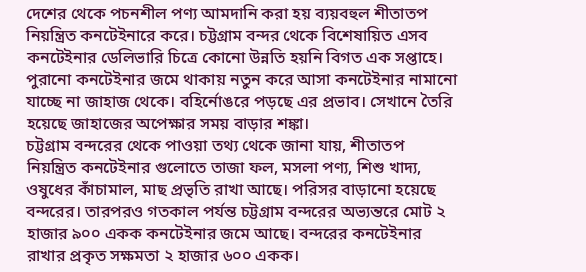দেশের থেকে পচনশীল পণ্য আমদানি করা হয় ব্যয়বহুল শীতাতপ নিয়ন্ত্রিত কনটেইনারে করে। চট্টগ্রাম বন্দর থেকে বিশেষায়িত এসব কনটেইনার ডেলিভারি চিত্রে কোনো উন্নতি হয়নি বিগত এক সপ্তাহে। পুরানো কনটেইনার জমে থাকায় নতুন করে আসা কনটেইনার নামানো যাচ্ছে না জাহাজ থেকে। বহির্নোঙরে পড়ছে এর প্রভাব। সেখানে তৈরি হয়েছে জাহাজের অপেক্ষার সময় বাড়ার শঙ্কা।
চট্টগ্রাম বন্দরের থেকে পাওয়া তথ্য থেকে জানা যায়, শীতাতপ নিয়ন্ত্রিত কনটেইনার গুলোতে তাজা ফল, মসলা পণ্য, শিশু খাদ্য, ওষুধের কাঁচামাল, মাছ প্রভৃতি রাখা আছে। পরিসর বাড়ানো হয়েছে বন্দরের। তারপরও গতকাল পর্যন্ত চট্টগ্রাম বন্দরের অভ্যন্তরে মোট ২ হাজার ৯০০ একক কনটেইনার জমে আছে। বন্দরের কনটেইনার রাখার প্রকৃত সক্ষমতা ২ হাজার ৬০০ একক।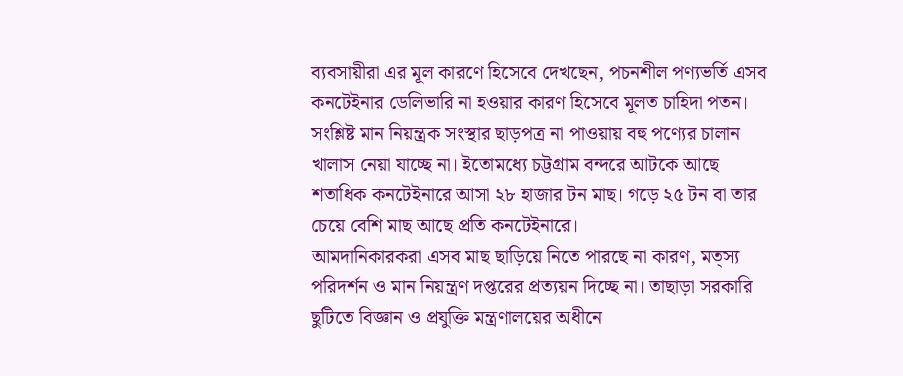ব্যবসায়ীরা এর মূল কারণে হিসেবে দেখছেন, পচনশীল পণ্যভর্তি এসব কনটেইনার ডেলিভারি না হওয়ার কারণ হিসেবে মূলত চাহিদা পতন। সংশ্লিষ্ট মান নিয়ন্ত্রক সংস্থার ছাড়পত্র না পাওয়ায় বহু পণ্যের চালান খালাস নেয়া যাচ্ছে না। ইতোমধ্যে চট্টগ্রাম বন্দরে আটকে আছে শতাধিক কনটেইনারে আসা ২৮ হাজার টন মাছ। গড়ে ২৫ টন বা তার চেয়ে বেশি মাছ আছে প্রতি কনটেইনারে।
আমদানিকারকরা এসব মাছ ছাড়িয়ে নিতে পারছে না কারণ, মত্স্য পরিদর্শন ও মান নিয়ন্ত্রণ দপ্তরের প্রত্যয়ন দিচ্ছে না। তাছাড়া সরকারি ছুটিতে বিজ্ঞান ও প্রযুক্তি মন্ত্রণালয়ের অধীনে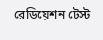রেডিয়েশন টেস্ট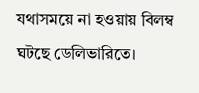যথাসময়ে না হওয়ায় বিলম্ব ঘটছে ডেলিভারিতে।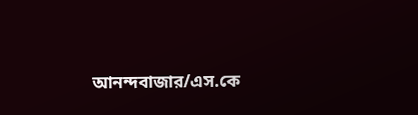আনন্দবাজার/এস.কে